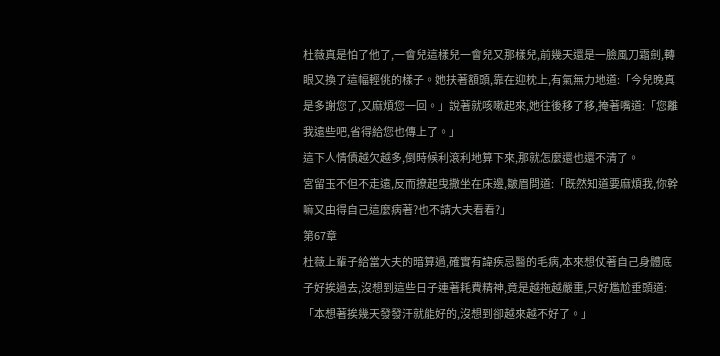杜薇真是怕了他了,一會兒這樣兒一會兒又那樣兒,前幾天還是一臉風刀霜劍,轉眼又換了這幅輕佻的樣子。她扶著額頭,靠在迎枕上,有氣無力地道:「今兒晚真是多謝您了,又麻煩您一回。」說著就咳嗽起來,她往後移了移,掩著嘴道:「您離我遠些吧,省得給您也傳上了。」
這下人情債越欠越多,倒時候利滾利地算下來,那就怎麼還也還不清了。
宮留玉不但不走遠,反而撩起曳撒坐在床邊,皺眉問道:「既然知道要麻煩我,你幹嘛又由得自己這麼病著?也不請大夫看看?」
第67章
杜薇上輩子給當大夫的暗算過,確實有諱疾忌醫的毛病,本來想仗著自己身體底子好挨過去,沒想到這些日子連著耗費精神,竟是越拖越嚴重,只好尷尬垂頭道:「本想著挨幾天發發汗就能好的,沒想到卻越來越不好了。」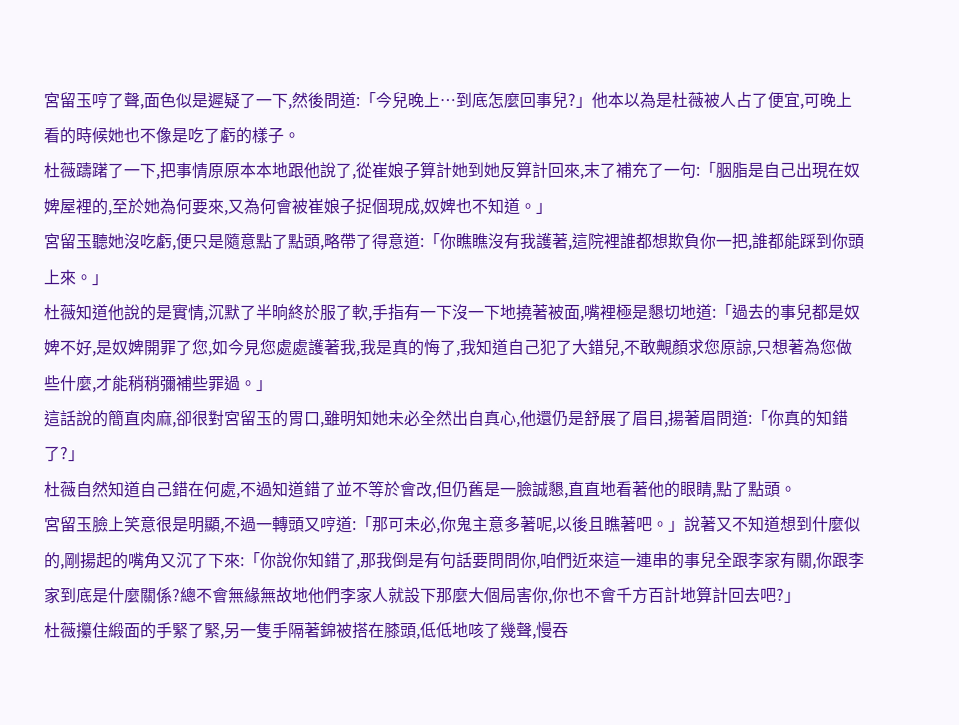宮留玉哼了聲,面色似是遲疑了一下,然後問道:「今兒晚上…到底怎麼回事兒?」他本以為是杜薇被人占了便宜,可晚上看的時候她也不像是吃了虧的樣子。
杜薇躊躇了一下,把事情原原本本地跟他說了,從崔娘子算計她到她反算計回來,末了補充了一句:「胭脂是自己出現在奴婢屋裡的,至於她為何要來,又為何會被崔娘子捉個現成,奴婢也不知道。」
宮留玉聽她沒吃虧,便只是隨意點了點頭,略帶了得意道:「你瞧瞧沒有我護著,這院裡誰都想欺負你一把,誰都能踩到你頭上來。」
杜薇知道他說的是實情,沉默了半晌終於服了軟,手指有一下沒一下地撓著被面,嘴裡極是懇切地道:「過去的事兒都是奴婢不好,是奴婢開罪了您,如今見您處處護著我,我是真的悔了,我知道自己犯了大錯兒,不敢覥顏求您原諒,只想著為您做些什麼,才能稍稍彌補些罪過。」
這話說的簡直肉麻,卻很對宮留玉的胃口,雖明知她未必全然出自真心,他還仍是舒展了眉目,揚著眉問道:「你真的知錯了?」
杜薇自然知道自己錯在何處,不過知道錯了並不等於會改,但仍舊是一臉誠懇,直直地看著他的眼睛,點了點頭。
宮留玉臉上笑意很是明顯,不過一轉頭又哼道:「那可未必,你鬼主意多著呢,以後且瞧著吧。」說著又不知道想到什麼似的,剛揚起的嘴角又沉了下來:「你說你知錯了,那我倒是有句話要問問你,咱們近來這一連串的事兒全跟李家有關,你跟李家到底是什麼關係?總不會無緣無故地他們李家人就設下那麼大個局害你,你也不會千方百計地算計回去吧?」
杜薇攥住緞面的手緊了緊,另一隻手隔著錦被搭在膝頭,低低地咳了幾聲,慢吞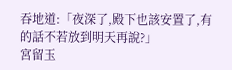吞地道:「夜深了,殿下也該安置了,有的話不若放到明天再說?」
宮留玉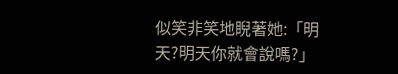似笑非笑地睨著她:「明天?明天你就會說嗎?」